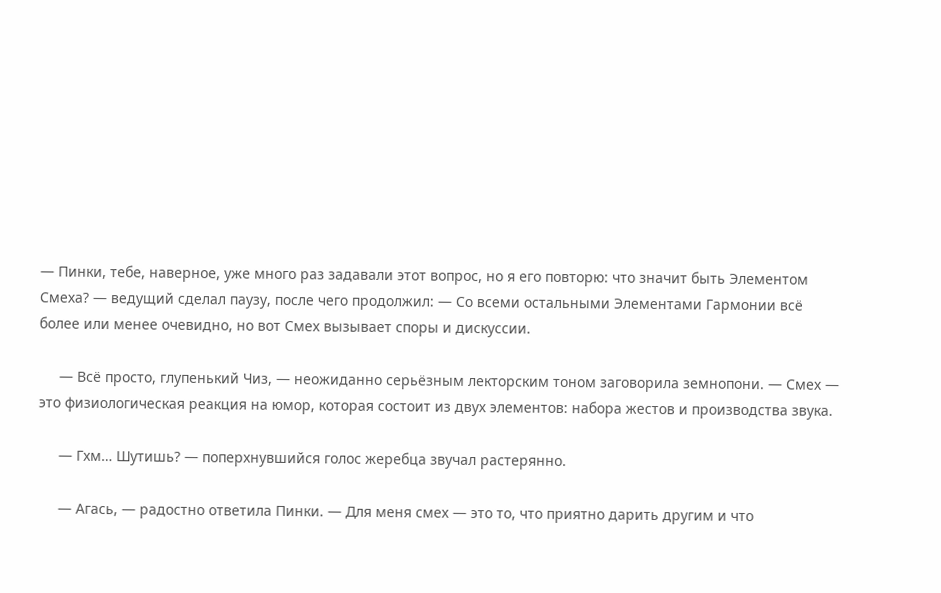— Пинки, тебе, наверное, уже много раз задавали этот вопрос, но я его повторю: что значит быть Элементом Смеха? — ведущий сделал паузу, после чего продолжил: — Со всеми остальными Элементами Гармонии всё более или менее очевидно, но вот Смех вызывает споры и дискуссии.

     — Всё просто, глупенький Чиз, — неожиданно серьёзным лекторским тоном заговорила земнопони. — Смех — это физиологическая реакция на юмор, которая состоит из двух элементов: набора жестов и производства звука.

     — Гхм… Шутишь? — поперхнувшийся голос жеребца звучал растерянно.

     — Агась, — радостно ответила Пинки. — Для меня смех — это то, что приятно дарить другим и что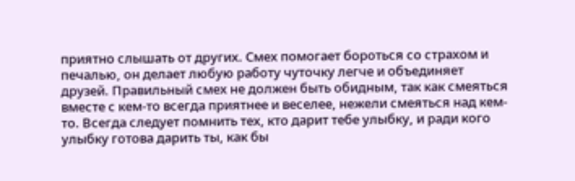приятно слышать от других. Смех помогает бороться со страхом и печалью, он делает любую работу чуточку легче и объединяет друзей. Правильный смех не должен быть обидным, так как смеяться вместе с кем-то всегда приятнее и веселее, нежели смеяться над кем-то. Всегда следует помнить тех, кто дарит тебе улыбку, и ради кого улыбку готова дарить ты, как бы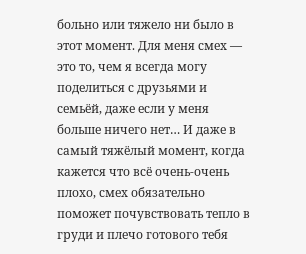больно или тяжело ни было в этот момент. Для меня смех — это то, чем я всегда могу поделиться с друзьями и семьёй, даже если у меня больше ничего нет… И даже в самый тяжёлый момент, когда кажется что всё очень-очень плохо, смех обязательно поможет почувствовать тепло в груди и плечо готового тебя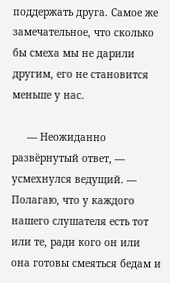поддержать друга. Самое же замечательное, что сколько бы смеха мы не дарили другим, его не становится меньше у нас.

     — Неожиданно развёрнутый ответ, — усмехнулся ведущий. — Полагаю, что у каждого нашего слушателя есть тот или те, ради кого он или она готовы смеяться бедам и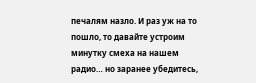печалям назло. И раз уж на то пошло, то давайте устроим минутку смеха на нашем радио… но заранее убедитесь,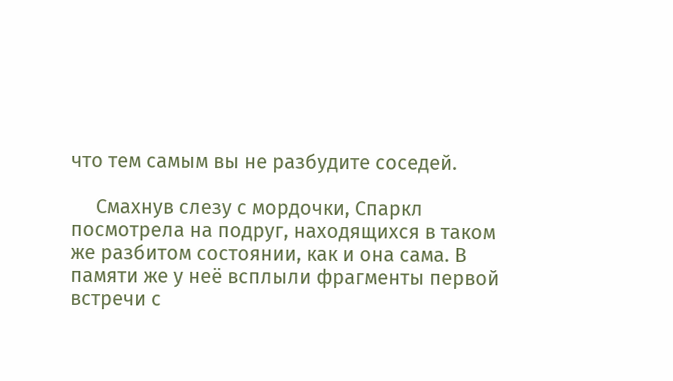что тем самым вы не разбудите соседей.

     Смахнув слезу с мордочки, Спаркл посмотрела на подруг, находящихся в таком же разбитом состоянии, как и она сама. В памяти же у неё всплыли фрагменты первой встречи с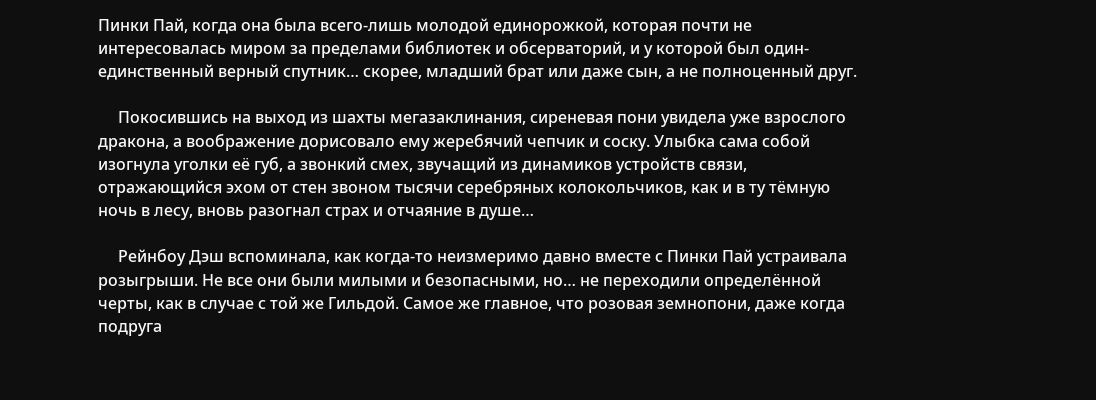Пинки Пай, когда она была всего-лишь молодой единорожкой, которая почти не интересовалась миром за пределами библиотек и обсерваторий, и у которой был один-единственный верный спутник… скорее, младший брат или даже сын, а не полноценный друг.

     Покосившись на выход из шахты мегазаклинания, сиреневая пони увидела уже взрослого дракона, а воображение дорисовало ему жеребячий чепчик и соску. Улыбка сама собой изогнула уголки её губ, а звонкий смех, звучащий из динамиков устройств связи, отражающийся эхом от стен звоном тысячи серебряных колокольчиков, как и в ту тёмную ночь в лесу, вновь разогнал страх и отчаяние в душе…

     Рейнбоу Дэш вспоминала, как когда-то неизмеримо давно вместе с Пинки Пай устраивала розыгрыши. Не все они были милыми и безопасными, но… не переходили определённой черты, как в случае с той же Гильдой. Самое же главное, что розовая земнопони, даже когда подруга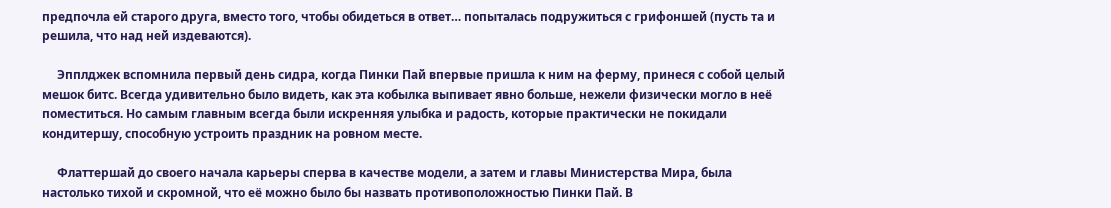предпочла ей старого друга, вместо того, чтобы обидеться в ответ… попыталась подружиться с грифоншей (пусть та и решила, что над ней издеваются).

     Эпплджек вспомнила первый день сидра, когда Пинки Пай впервые пришла к ним на ферму, принеся с собой целый мешок битс. Всегда удивительно было видеть, как эта кобылка выпивает явно больше, нежели физически могло в неё поместиться. Но самым главным всегда были искренняя улыбка и радость, которые практически не покидали кондитершу, способную устроить праздник на ровном месте.

     Флаттершай до своего начала карьеры сперва в качестве модели, а затем и главы Министерства Мира, была настолько тихой и скромной, что её можно было бы назвать противоположностью Пинки Пай. В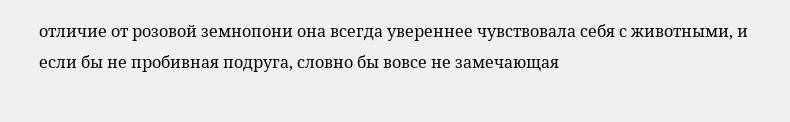отличие от розовой земнопони она всегда увереннее чувствовала себя с животными, и если бы не пробивная подруга, словно бы вовсе не замечающая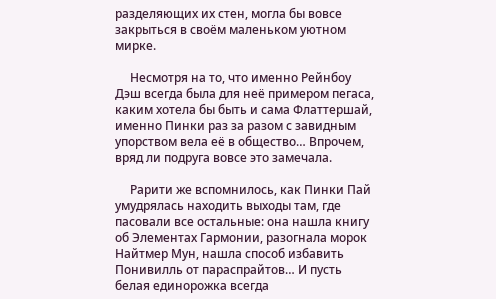разделяющих их стен, могла бы вовсе закрыться в своём маленьком уютном мирке.

     Несмотря на то, что именно Рейнбоу Дэш всегда была для неё примером пегаса, каким хотела бы быть и сама Флаттершай, именно Пинки раз за разом с завидным упорством вела её в общество… Впрочем, вряд ли подруга вовсе это замечала.

     Рарити же вспомнилось, как Пинки Пай умудрялась находить выходы там, где пасовали все остальные: она нашла книгу об Элементах Гармонии, разогнала морок Найтмер Мун, нашла способ избавить Понивилль от параспрайтов… И пусть белая единорожка всегда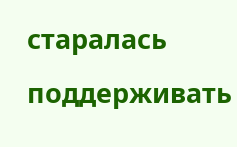старалась поддерживать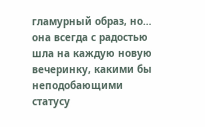гламурный образ, но… она всегда с радостью шла на каждую новую вечеринку, какими бы неподобающими статусу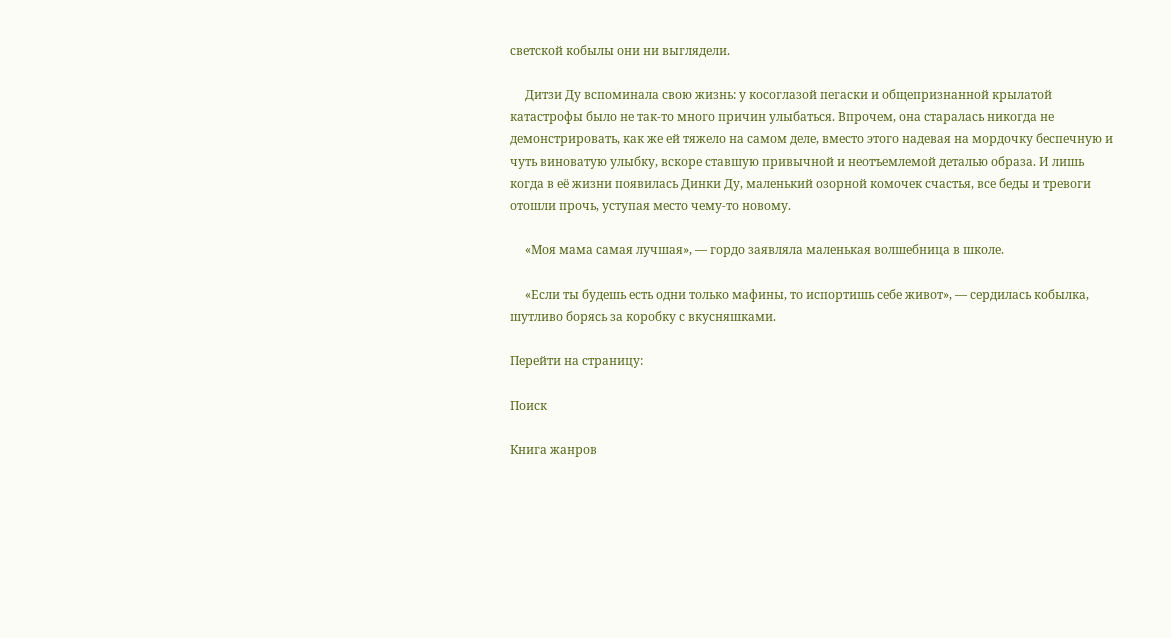светской кобылы они ни выглядели.

     Дитзи Ду вспоминала свою жизнь: у косоглазой пегаски и общепризнанной крылатой катастрофы было не так-то много причин улыбаться. Впрочем, она старалась никогда не демонстрировать, как же ей тяжело на самом деле, вместо этого надевая на мордочку беспечную и чуть виноватую улыбку, вскоре ставшую привычной и неотъемлемой деталью образа. И лишь когда в её жизни появилась Динки Ду, маленький озорной комочек счастья, все беды и тревоги отошли прочь, уступая место чему-то новому.

     «Моя мама самая лучшая», — гордо заявляла маленькая волшебница в школе.

     «Если ты будешь есть одни только мафины, то испортишь себе живот», — сердилась кобылка, шутливо борясь за коробку с вкусняшками.

Перейти на страницу:

Поиск

Книга жанров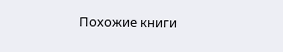Похожие книги